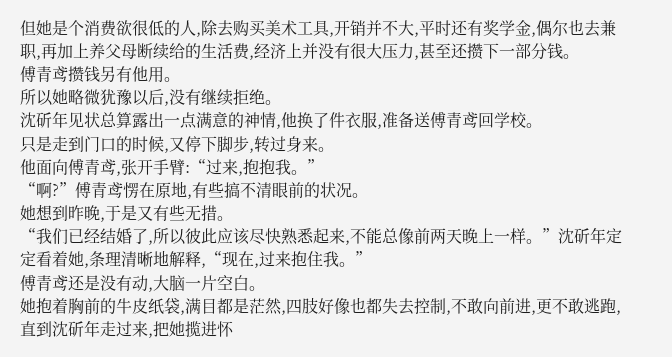但她是个消费欲很低的人,除去购买美术工具,开销并不大,平时还有奖学金,偶尔也去兼职,再加上养父母断续给的生活费,经济上并没有很大压力,甚至还攒下一部分钱。
傅青鸢攒钱另有他用。
所以她略微犹豫以后,没有继续拒绝。
沈斫年见状总算露出一点满意的神情,他换了件衣服,准备送傅青鸢回学校。
只是走到门口的时候,又停下脚步,转过身来。
他面向傅青鸢,张开手臂:“过来,抱抱我。”
“啊?”傅青鸢愣在原地,有些搞不清眼前的状况。
她想到昨晚,于是又有些无措。
“我们已经结婚了,所以彼此应该尽快熟悉起来,不能总像前两天晚上一样。”沈斫年定定看着她,条理清晰地解释,“现在,过来抱住我。”
傅青鸢还是没有动,大脑一片空白。
她抱着胸前的牛皮纸袋,满目都是茫然,四肢好像也都失去控制,不敢向前进,更不敢逃跑,直到沈斫年走过来,把她揽进怀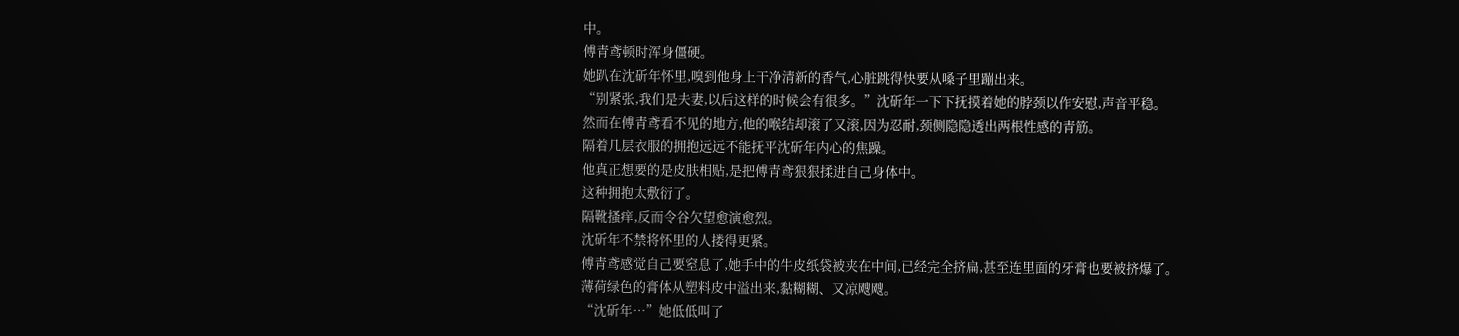中。
傅青鸢顿时浑身僵硬。
她趴在沈斫年怀里,嗅到他身上干净清新的香气,心脏跳得快要从嗓子里蹦出来。
“别紧张,我们是夫妻,以后这样的时候会有很多。”沈斫年一下下抚摸着她的脖颈以作安慰,声音平稳。
然而在傅青鸢看不见的地方,他的喉结却滚了又滚,因为忍耐,颈侧隐隐透出两根性感的青筋。
隔着几层衣服的拥抱远远不能抚平沈斫年内心的焦躁。
他真正想要的是皮肤相贴,是把傅青鸢狠狠揉进自己身体中。
这种拥抱太敷衍了。
隔靴搔痒,反而令谷欠望愈演愈烈。
沈斫年不禁将怀里的人搂得更紧。
傅青鸢感觉自己要窒息了,她手中的牛皮纸袋被夹在中间,已经完全挤扁,甚至连里面的牙膏也要被挤爆了。
薄荷绿色的膏体从塑料皮中溢出来,黏糊糊、又凉飕飕。
“沈斫年…”她低低叫了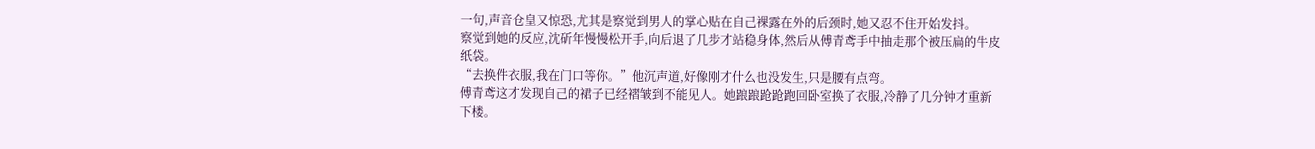一句,声音仓皇又惊恐,尤其是察觉到男人的掌心贴在自己裸露在外的后颈时,她又忍不住开始发抖。
察觉到她的反应,沈斫年慢慢松开手,向后退了几步才站稳身体,然后从傅青鸢手中抽走那个被压扁的牛皮纸袋。
“去换件衣服,我在门口等你。”他沉声道,好像刚才什么也没发生,只是腰有点弯。
傅青鸢这才发现自己的裙子已经褶皱到不能见人。她踉踉跄跄跑回卧室换了衣服,冷静了几分钟才重新下楼。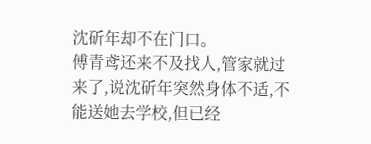沈斫年却不在门口。
傅青鸢还来不及找人,管家就过来了,说沈斫年突然身体不适,不能送她去学校,但已经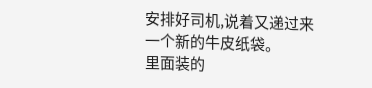安排好司机,说着又递过来一个新的牛皮纸袋。
里面装的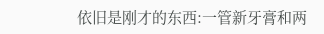依旧是刚才的东西:一管新牙膏和两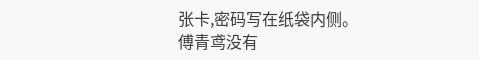张卡,密码写在纸袋内侧。
傅青鸢没有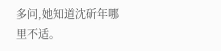多问,她知道沈斫年哪里不适。